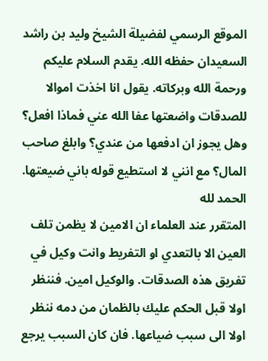الموقع الرسمي لفضيلة الشيخ وليد بن راشد السعيدان حفظه الله. يقدم السلام عليكم ورحمة الله وبركاته. يقول انا اخذت اموالا للصدقات واضعتها عفا الله عني فماذا افعل؟ وهل يجوز ان ادفعها من عندي؟ وابلغ صاحب المال؟ مع انني لا استطيع قوله باني ضيعتها. الحمد لله
المتقرر عند العلماء ان الامين لا يظمن تلف العين الا بالتعدي او التفريط وانت وكيل في تفريق هذه الصدقات. والوكيل امين. فننظر اولا قبل الحكم عليك بالظمان من دمه ننظر اولا الى سبب ضياعها. فان كان السبب يرجع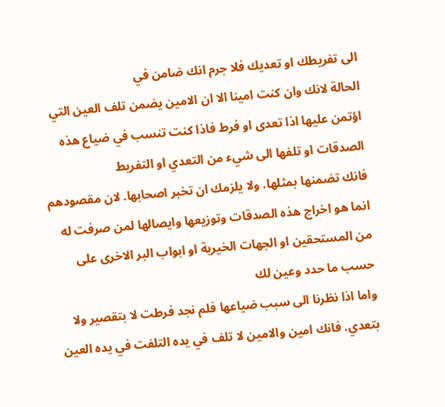الى تفريطك او تعديك فلا جرم انك ضامن في
الحالة لانك وان كنت امينا الا ان الامين يضمن تلف العين التي اؤتمن عليها اذا تعدى او فرط فاذا كنت تنسب في ضياع هذه الصدقات او تلفها الى شيء من التعدي او التفريط
فانك تضمنها بمثلها. ولا يلزمك ان تخبر اصحابها. لان مقصودهم انما هو اخراج هذه الصدقات وتوزيعها وايصالها لمن صرفت له من المستحقين او الجهات الخيرية او ابواب البر الاخرى على حسب ما حدد وعين لك
واما اذا نظرنا الى سبب ضياعها فلم نجد فرطت لا بتقصير ولا بتعدي. فانك امين والامين لا تلف في يده التلفت في يده العين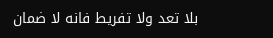بلا تعد ولا تفريط فانه لا ضمان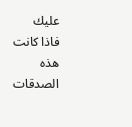عليك
فاذا كانت هذه الصدقات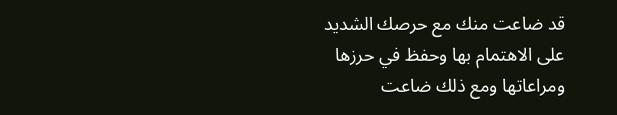قد ضاعت منك مع حرصك الشديد على الاهتمام بها وحفظ في حرزها ومراعاتها ومع ذلك ضاعت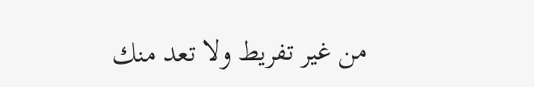من غير تفريط ولا تعد منك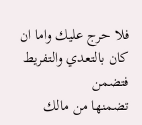فلا حرج عليك واما ان كان بالتعدي والتفريط فتضمن
تضمنها من مالك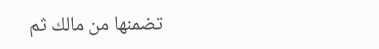تضمنها من مالك ثم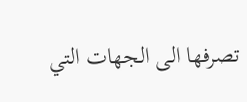تصرفها الى الجهات التي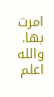امرت بها. والله اعلم